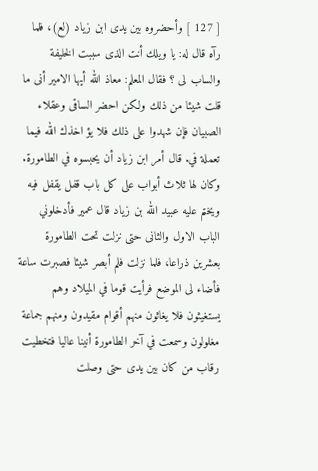[ 127 ] وأحضروه بين يدى ابن زياد (لع)، فلما رآه قال له: يا ويلك أنت الذى سببت الخليفة والساب لى ؟ فقال المعلم: معاذ الله أيها الامير أنى ما قلت شيئا من ذلك ولكن احضر الساقى وعقلاء الصبيان فإن شهدوا على ذلك فلا يؤ اخذك الله فيما تعملة في. قال أمر ابن زياد أن يحبسوه في الطامورة. وكان لها ثلاث أبواب على كل باب قفل يقفل فيه ويختم عليه عبيد الله بن زياد قال عمير فأدخلوني الباب الاول والثانى حتى نزلت تحت الطامورة بعشرين ذراعا، فلما نزلت فلم أبصر شيئا فصبرت ساعة فأضاء لى الموضع فرأيت قوما في الميلاد وهم يستغيثون فلا يغاثون منهم أقوام مقيدون ومنهم جماعة مغلولون وسمعت في آخر الطامورة أنينا عاليا فتخطيت رقاب من كان بين يدى حتى وصلت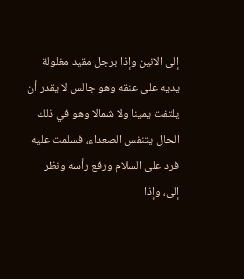إلى الانين وإذا برجل مقيد مغلولة يديه على عنقه وهو جالس لا يقدر أن يلتفت يمينا ولا شمالا وهو في ذلك الحال يتنفس الصعداء، فسلمت عليه فرد على السلام ورفع رأسه ونظر إلى، وإذا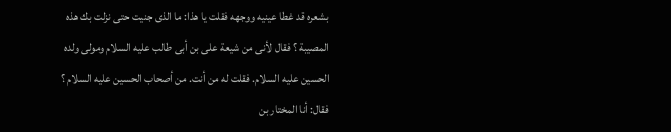بشعره قد غطا عينيه ووجهه فقلت يا هذا: ما الذى جنيت حتى نزلت بك هذه المصيبة ؟ فقال لأنى من شيعة على بن أبى طالب عليه السلام ومولى ولده الحسين عليه السلام. فقلت له من أنت. من أصحاب الحسين عليه السلام ؟ فقال: أنا المختار بن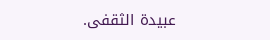عبيدة الثقفى.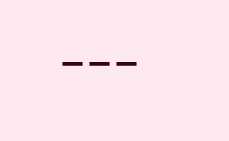___